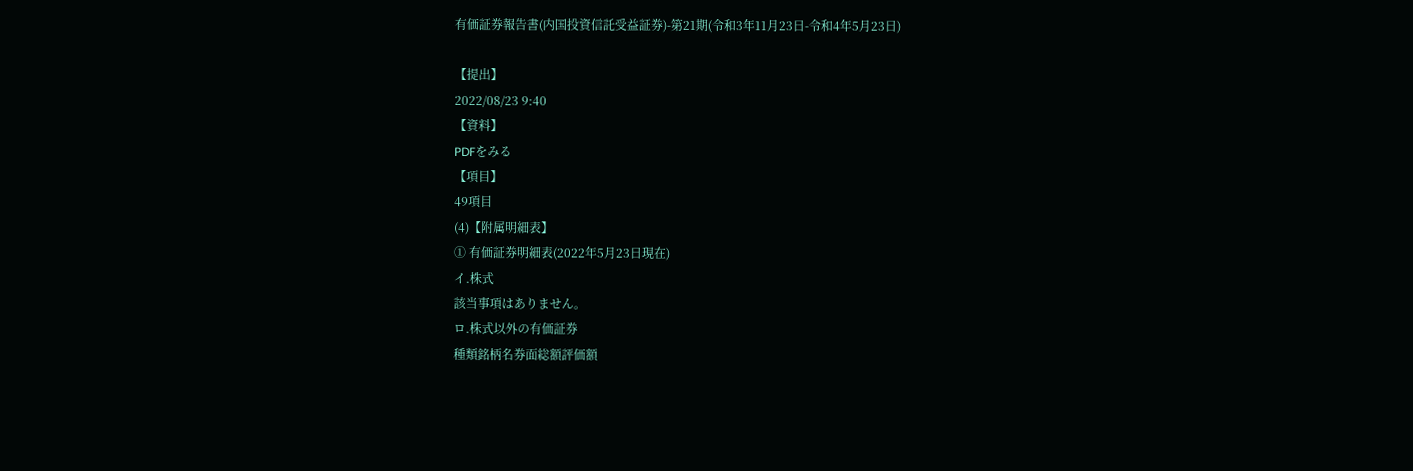有価証券報告書(内国投資信託受益証券)-第21期(令和3年11月23日-令和4年5月23日)

【提出】
2022/08/23 9:40
【資料】
PDFをみる
【項目】
49項目
(4)【附属明細表】
① 有価証券明細表(2022年5月23日現在)
イ.株式
該当事項はありません。
ロ.株式以外の有価証券
種類銘柄名券面総額評価額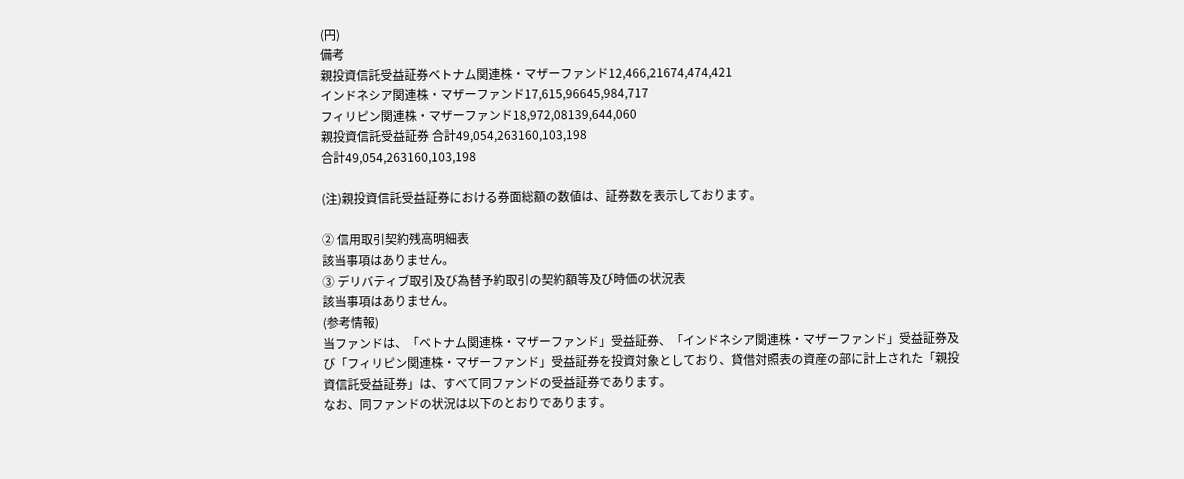(円)
備考
親投資信託受益証券ベトナム関連株・マザーファンド12,466,21674,474,421
インドネシア関連株・マザーファンド17,615,96645,984,717
フィリピン関連株・マザーファンド18,972,08139,644,060
親投資信託受益証券 合計49,054,263160,103,198
合計49,054,263160,103,198

(注)親投資信託受益証券における券面総額の数値は、証券数を表示しております。

② 信用取引契約残高明細表
該当事項はありません。
③ デリバティブ取引及び為替予約取引の契約額等及び時価の状況表
該当事項はありません。
(参考情報)
当ファンドは、「ベトナム関連株・マザーファンド」受益証券、「インドネシア関連株・マザーファンド」受益証券及び「フィリピン関連株・マザーファンド」受益証券を投資対象としており、貸借対照表の資産の部に計上された「親投資信託受益証券」は、すべて同ファンドの受益証券であります。
なお、同ファンドの状況は以下のとおりであります。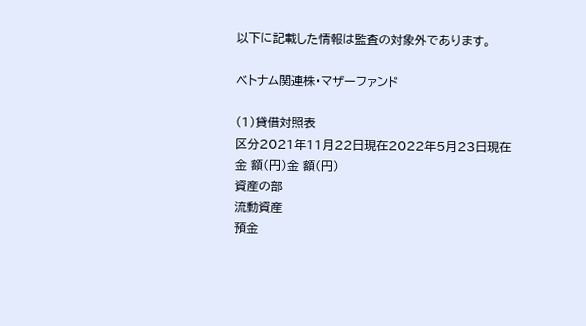以下に記載した情報は監査の対象外であります。

ベトナム関連株・マザーファンド

(1)貸借対照表
区分2021年11月22日現在2022年5月23日現在
金 額(円)金 額(円)
資産の部
流動資産
預金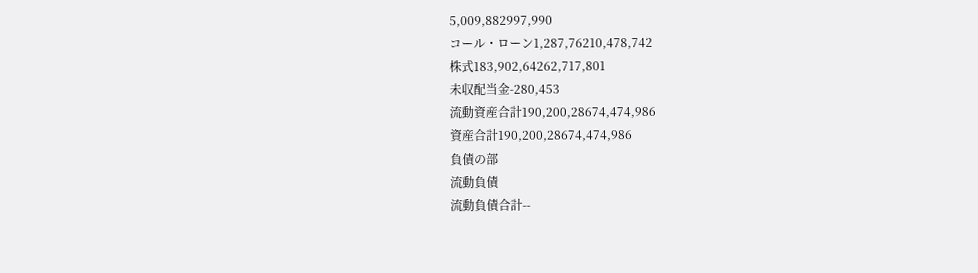5,009,882997,990
コール・ローン1,287,76210,478,742
株式183,902,64262,717,801
未収配当金-280,453
流動資産合計190,200,28674,474,986
資産合計190,200,28674,474,986
負債の部
流動負債
流動負債合計--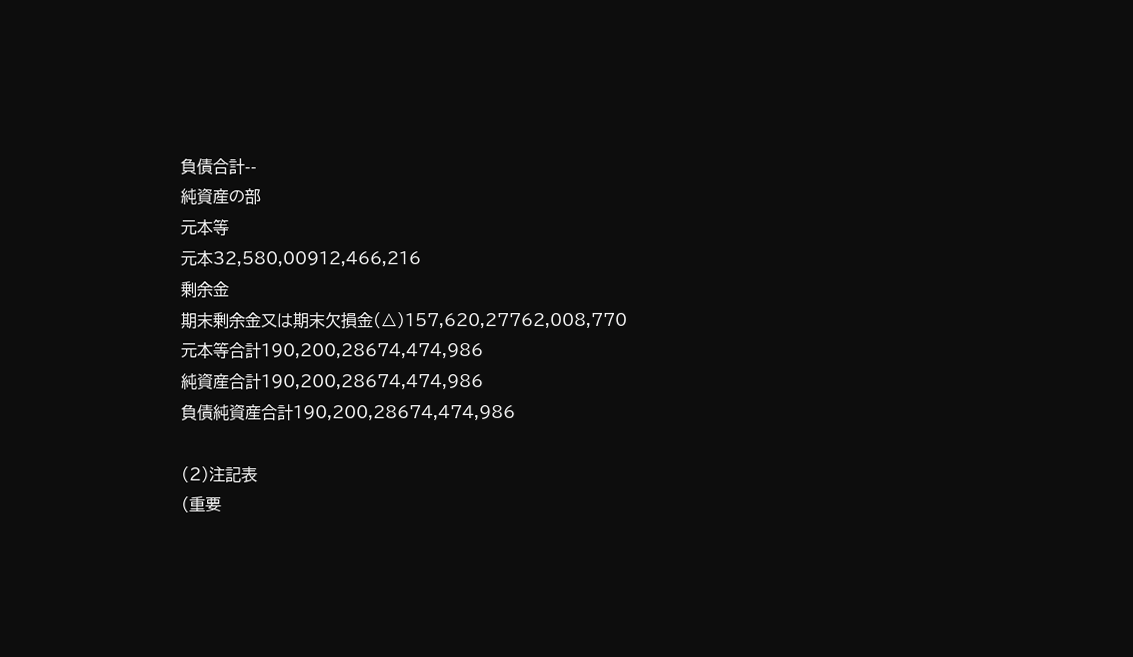負債合計--
純資産の部
元本等
元本32,580,00912,466,216
剰余金
期末剰余金又は期末欠損金(△)157,620,27762,008,770
元本等合計190,200,28674,474,986
純資産合計190,200,28674,474,986
負債純資産合計190,200,28674,474,986

(2)注記表
(重要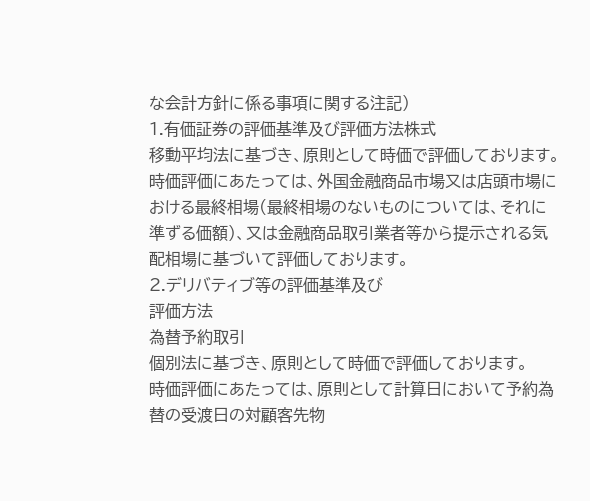な会計方針に係る事項に関する注記)
1.有価証券の評価基準及び評価方法株式
移動平均法に基づき、原則として時価で評価しております。
時価評価にあたっては、外国金融商品市場又は店頭市場における最終相場(最終相場のないものについては、それに準ずる価額)、又は金融商品取引業者等から提示される気配相場に基づいて評価しております。
2.デリバティブ等の評価基準及び
評価方法
為替予約取引
個別法に基づき、原則として時価で評価しております。
時価評価にあたっては、原則として計算日において予約為替の受渡日の対顧客先物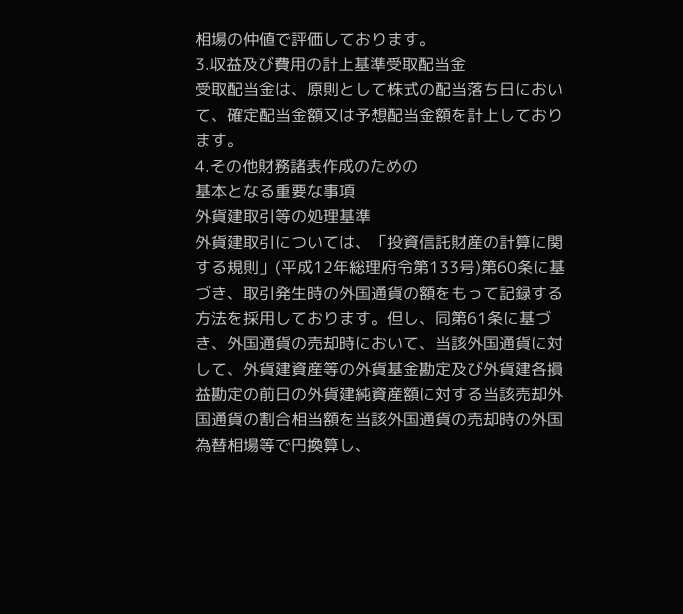相場の仲値で評価しております。
3.収益及び費用の計上基準受取配当金
受取配当金は、原則として株式の配当落ち日において、確定配当金額又は予想配当金額を計上しております。
4.その他財務諸表作成のための
基本となる重要な事項
外貨建取引等の処理基準
外貨建取引については、「投資信託財産の計算に関する規則」(平成12年総理府令第133号)第60条に基づき、取引発生時の外国通貨の額をもって記録する方法を採用しております。但し、同第61条に基づき、外国通貨の売却時において、当該外国通貨に対して、外貨建資産等の外貨基金勘定及び外貨建各損益勘定の前日の外貨建純資産額に対する当該売却外国通貨の割合相当額を当該外国通貨の売却時の外国為替相場等で円換算し、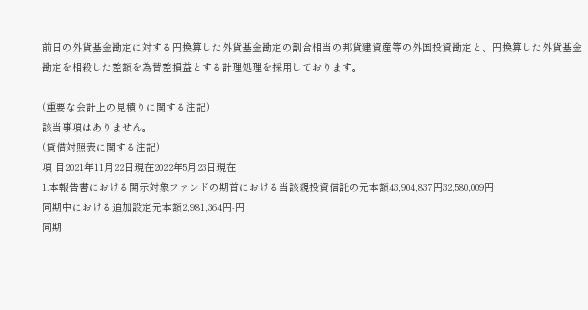前日の外貨基金勘定に対する円換算した外貨基金勘定の割合相当の邦貨建資産等の外国投資勘定と、円換算した外貨基金勘定を相殺した差額を為替差損益とする計理処理を採用しております。

(重要な会計上の見積りに関する注記)
該当事項はありません。
(貸借対照表に関する注記)
項 目2021年11月22日現在2022年5月23日現在
1.本報告書における開示対象ファンドの期首における当該親投資信託の元本額43,904,837円32,580,009円
同期中における追加設定元本額2,981,364円-円
同期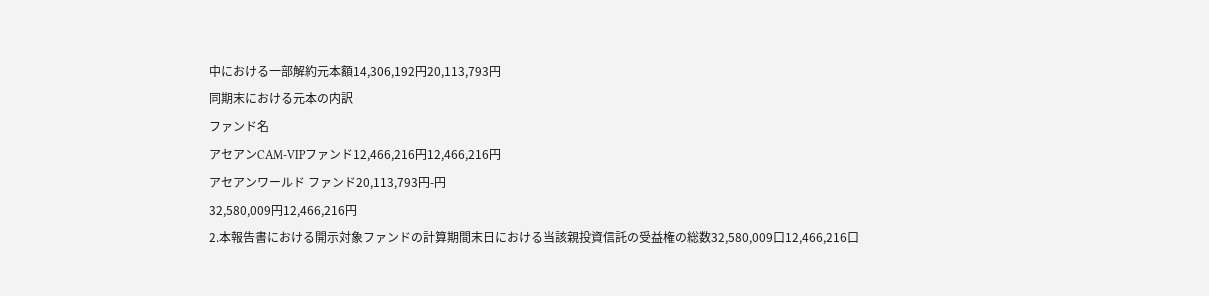中における一部解約元本額14,306,192円20,113,793円
同期末における元本の内訳
ファンド名
アセアンCAM-VIPファンド12,466,216円12,466,216円
アセアンワールド ファンド20,113,793円-円
32,580,009円12,466,216円
2.本報告書における開示対象ファンドの計算期間末日における当該親投資信託の受益権の総数32,580,009口12,466,216口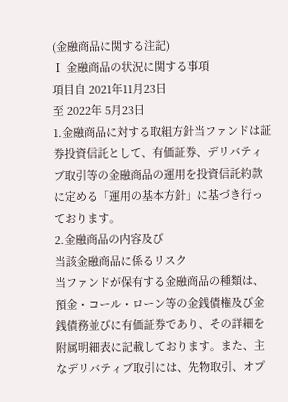(金融商品に関する注記)
Ⅰ 金融商品の状況に関する事項
項目自 2021年11月23日
至 2022年 5月23日
1.金融商品に対する取組方針当ファンドは証券投資信託として、有価証券、デリバティブ取引等の金融商品の運用を投資信託約款に定める「運用の基本方針」に基づき行っております。
2.金融商品の内容及び
当該金融商品に係るリスク
当ファンドが保有する金融商品の種類は、預金・コール・ローン等の金銭債権及び金銭債務並びに有価証券であり、その詳細を附属明細表に記載しております。また、主なデリバティブ取引には、先物取引、オプ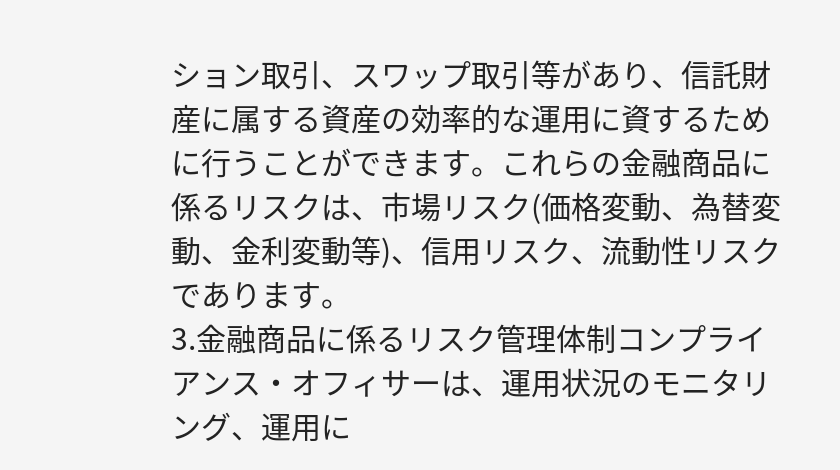ション取引、スワップ取引等があり、信託財産に属する資産の効率的な運用に資するために行うことができます。これらの金融商品に係るリスクは、市場リスク(価格変動、為替変動、金利変動等)、信用リスク、流動性リスクであります。
3.金融商品に係るリスク管理体制コンプライアンス・オフィサーは、運用状況のモニタリング、運用に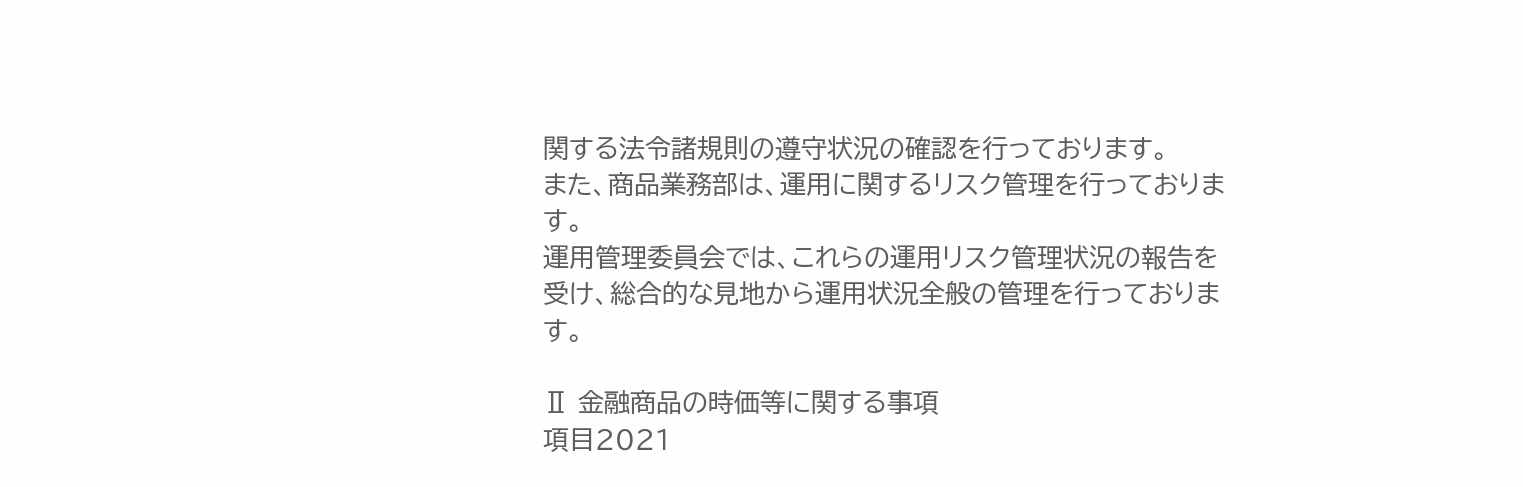関する法令諸規則の遵守状況の確認を行っております。
また、商品業務部は、運用に関するリスク管理を行っております。
運用管理委員会では、これらの運用リスク管理状況の報告を受け、総合的な見地から運用状況全般の管理を行っております。

Ⅱ 金融商品の時価等に関する事項
項目2021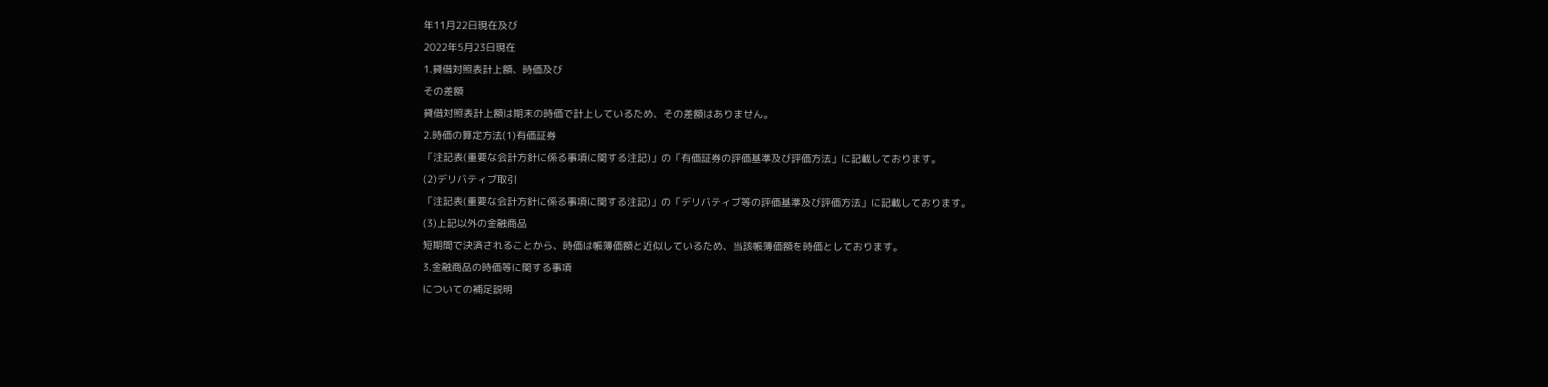年11月22日現在及び
2022年5月23日現在
1.貸借対照表計上額、時価及び
その差額
貸借対照表計上額は期末の時価で計上しているため、その差額はありません。
2.時価の算定方法(1)有価証券
「注記表(重要な会計方針に係る事項に関する注記)」の「有価証券の評価基準及び評価方法」に記載しております。
(2)デリバティブ取引
「注記表(重要な会計方針に係る事項に関する注記)」の「デリバティブ等の評価基準及び評価方法」に記載しております。
(3)上記以外の金融商品
短期間で決済されることから、時価は帳簿価額と近似しているため、当該帳簿価額を時価としております。
3.金融商品の時価等に関する事項
についての補足説明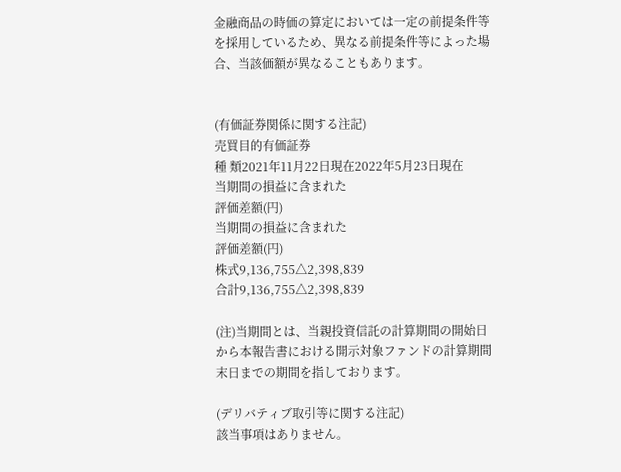金融商品の時価の算定においては一定の前提条件等を採用しているため、異なる前提条件等によった場合、当該価額が異なることもあります。


(有価証券関係に関する注記)
売買目的有価証券
種 類2021年11月22日現在2022年5月23日現在
当期間の損益に含まれた
評価差額(円)
当期間の損益に含まれた
評価差額(円)
株式9,136,755△2,398,839
合計9,136,755△2,398,839

(注)当期間とは、当親投資信託の計算期間の開始日から本報告書における開示対象ファンドの計算期間末日までの期間を指しております。

(デリバティブ取引等に関する注記)
該当事項はありません。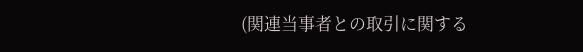(関連当事者との取引に関する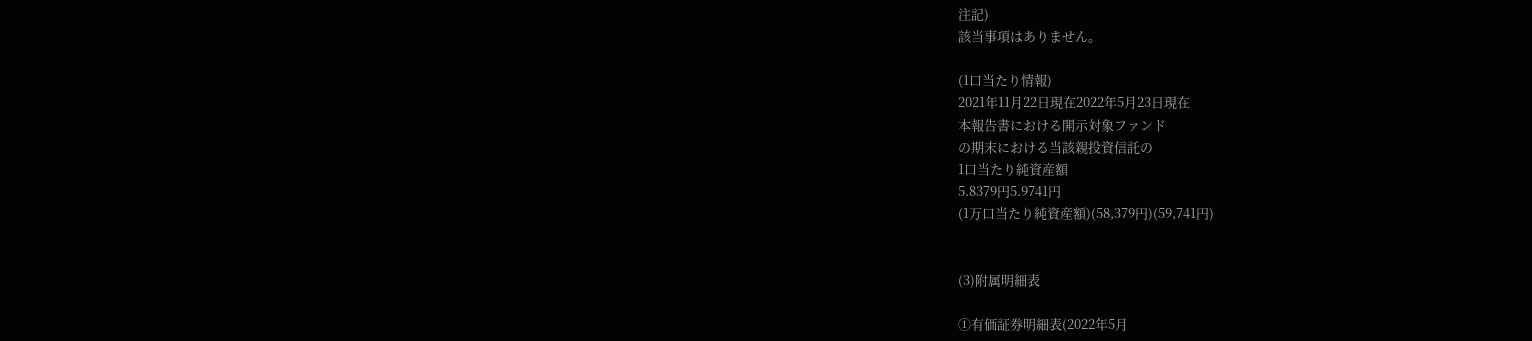注記)
該当事項はありません。

(1口当たり情報)
2021年11月22日現在2022年5月23日現在
本報告書における開示対象ファンド
の期末における当該親投資信託の
1口当たり純資産額
5.8379円5.9741円
(1万口当たり純資産額)(58,379円)(59,741円)


(3)附属明細表

①有価証券明細表(2022年5月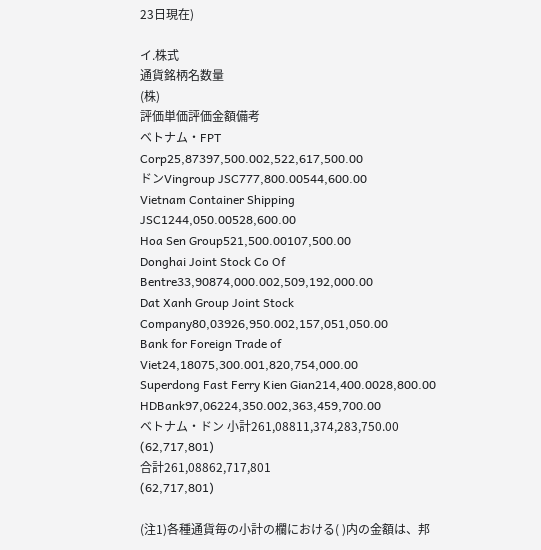23日現在)

イ.株式
通貨銘柄名数量
(株)
評価単価評価金額備考
ベトナム・FPT Corp25,87397,500.002,522,617,500.00
ドンVingroup JSC777,800.00544,600.00
Vietnam Container Shipping JSC1244,050.00528,600.00
Hoa Sen Group521,500.00107,500.00
Donghai Joint Stock Co Of Bentre33,90874,000.002,509,192,000.00
Dat Xanh Group Joint Stock Company80,03926,950.002,157,051,050.00
Bank for Foreign Trade of Viet24,18075,300.001,820,754,000.00
Superdong Fast Ferry Kien Gian214,400.0028,800.00
HDBank97,06224,350.002,363,459,700.00
ベトナム・ドン 小計261,08811,374,283,750.00
(62,717,801)
合計261,08862,717,801
(62,717,801)

(注1)各種通貨毎の小計の欄における( )内の金額は、邦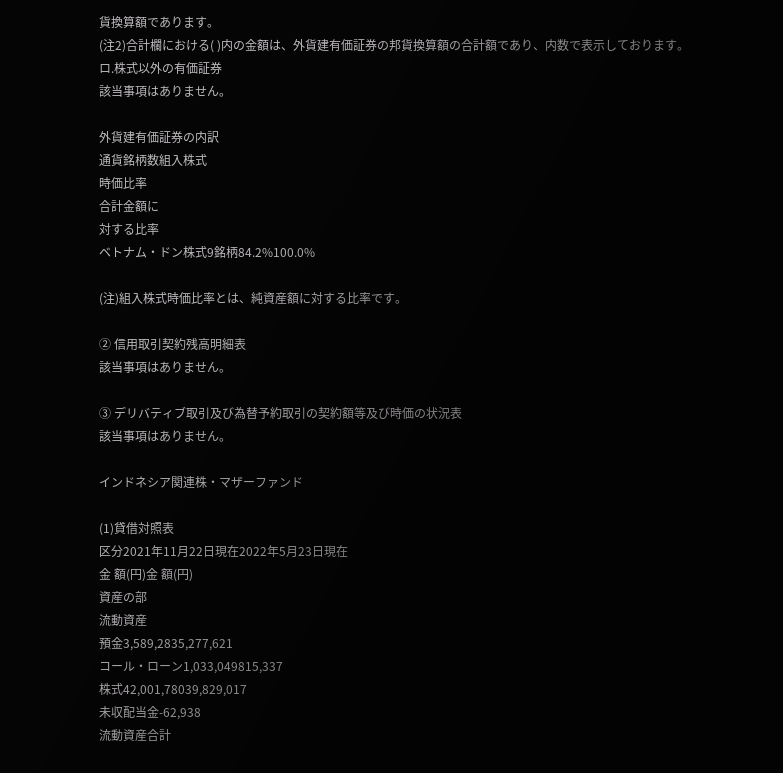貨換算額であります。
(注2)合計欄における( )内の金額は、外貨建有価証券の邦貨換算額の合計額であり、内数で表示しております。
ロ.株式以外の有価証券
該当事項はありません。

外貨建有価証券の内訳
通貨銘柄数組入株式
時価比率
合計金額に
対する比率
ベトナム・ドン株式9銘柄84.2%100.0%

(注)組入株式時価比率とは、純資産額に対する比率です。

② 信用取引契約残高明細表
該当事項はありません。

③ デリバティブ取引及び為替予約取引の契約額等及び時価の状況表
該当事項はありません。

インドネシア関連株・マザーファンド

(1)貸借対照表
区分2021年11月22日現在2022年5月23日現在
金 額(円)金 額(円)
資産の部
流動資産
預金3,589,2835,277,621
コール・ローン1,033,049815,337
株式42,001,78039,829,017
未収配当金-62,938
流動資産合計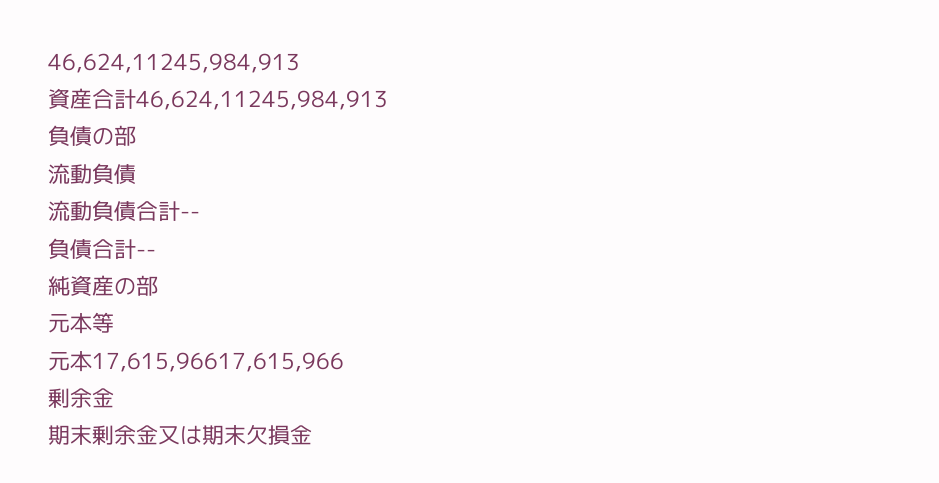46,624,11245,984,913
資産合計46,624,11245,984,913
負債の部
流動負債
流動負債合計--
負債合計--
純資産の部
元本等
元本17,615,96617,615,966
剰余金
期末剰余金又は期末欠損金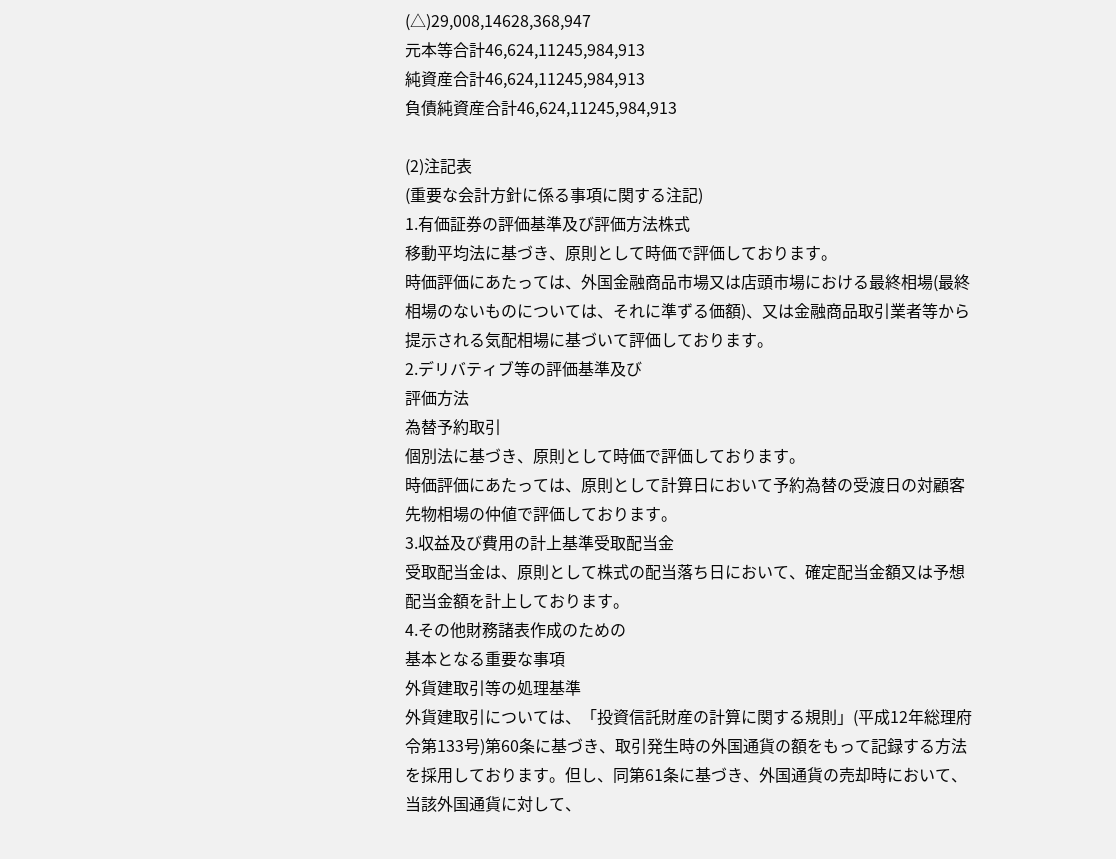(△)29,008,14628,368,947
元本等合計46,624,11245,984,913
純資産合計46,624,11245,984,913
負債純資産合計46,624,11245,984,913

(2)注記表
(重要な会計方針に係る事項に関する注記)
1.有価証券の評価基準及び評価方法株式
移動平均法に基づき、原則として時価で評価しております。
時価評価にあたっては、外国金融商品市場又は店頭市場における最終相場(最終相場のないものについては、それに準ずる価額)、又は金融商品取引業者等から提示される気配相場に基づいて評価しております。
2.デリバティブ等の評価基準及び
評価方法
為替予約取引
個別法に基づき、原則として時価で評価しております。
時価評価にあたっては、原則として計算日において予約為替の受渡日の対顧客先物相場の仲値で評価しております。
3.収益及び費用の計上基準受取配当金
受取配当金は、原則として株式の配当落ち日において、確定配当金額又は予想配当金額を計上しております。
4.その他財務諸表作成のための
基本となる重要な事項
外貨建取引等の処理基準
外貨建取引については、「投資信託財産の計算に関する規則」(平成12年総理府令第133号)第60条に基づき、取引発生時の外国通貨の額をもって記録する方法を採用しております。但し、同第61条に基づき、外国通貨の売却時において、当該外国通貨に対して、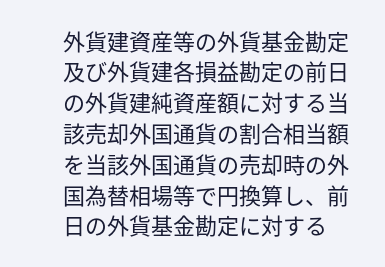外貨建資産等の外貨基金勘定及び外貨建各損益勘定の前日の外貨建純資産額に対する当該売却外国通貨の割合相当額を当該外国通貨の売却時の外国為替相場等で円換算し、前日の外貨基金勘定に対する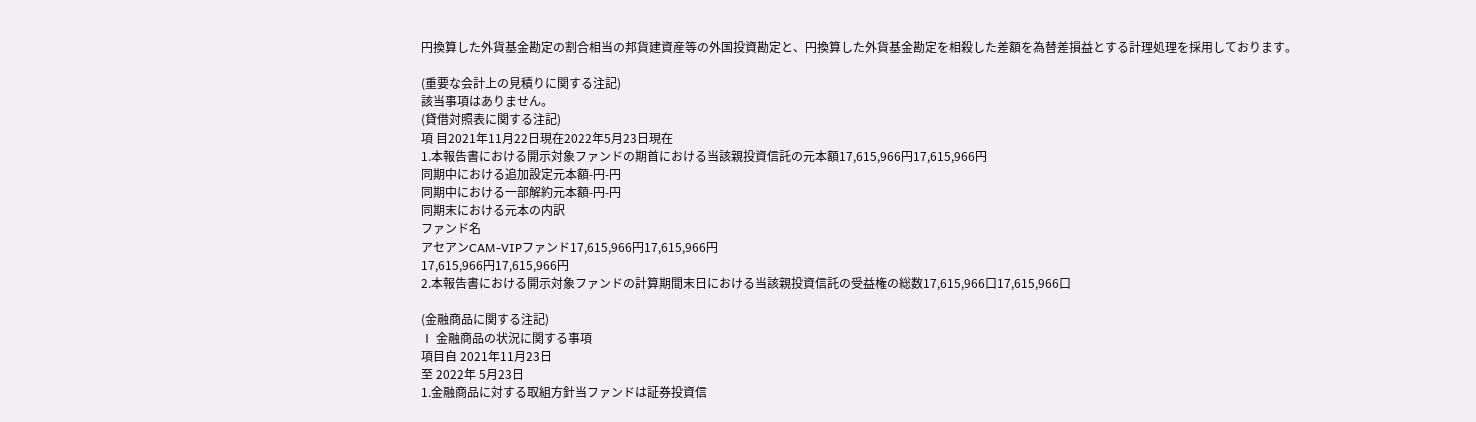円換算した外貨基金勘定の割合相当の邦貨建資産等の外国投資勘定と、円換算した外貨基金勘定を相殺した差額を為替差損益とする計理処理を採用しております。

(重要な会計上の見積りに関する注記)
該当事項はありません。
(貸借対照表に関する注記)
項 目2021年11月22日現在2022年5月23日現在
1.本報告書における開示対象ファンドの期首における当該親投資信託の元本額17,615,966円17,615,966円
同期中における追加設定元本額-円-円
同期中における一部解約元本額-円-円
同期末における元本の内訳
ファンド名
アセアンCAM-VIPファンド17,615,966円17,615,966円
17,615,966円17,615,966円
2.本報告書における開示対象ファンドの計算期間末日における当該親投資信託の受益権の総数17,615,966口17,615,966口

(金融商品に関する注記)
Ⅰ 金融商品の状況に関する事項
項目自 2021年11月23日
至 2022年 5月23日
1.金融商品に対する取組方針当ファンドは証券投資信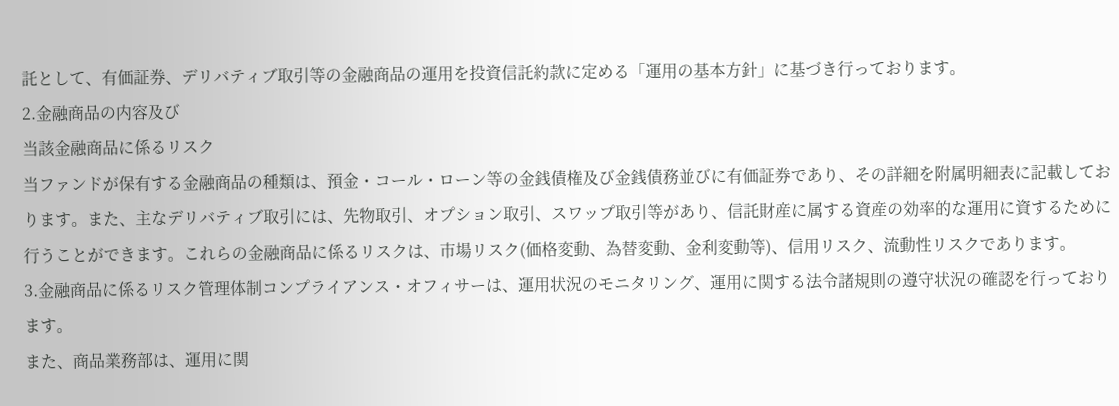託として、有価証券、デリバティブ取引等の金融商品の運用を投資信託約款に定める「運用の基本方針」に基づき行っております。
2.金融商品の内容及び
当該金融商品に係るリスク
当ファンドが保有する金融商品の種類は、預金・コール・ローン等の金銭債権及び金銭債務並びに有価証券であり、その詳細を附属明細表に記載しております。また、主なデリバティブ取引には、先物取引、オプション取引、スワップ取引等があり、信託財産に属する資産の効率的な運用に資するために行うことができます。これらの金融商品に係るリスクは、市場リスク(価格変動、為替変動、金利変動等)、信用リスク、流動性リスクであります。
3.金融商品に係るリスク管理体制コンプライアンス・オフィサーは、運用状況のモニタリング、運用に関する法令諸規則の遵守状況の確認を行っております。
また、商品業務部は、運用に関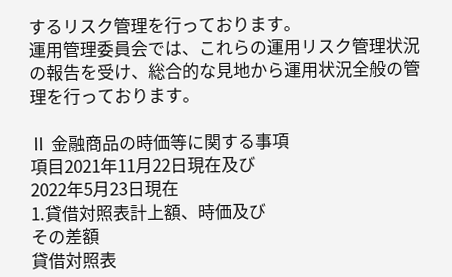するリスク管理を行っております。
運用管理委員会では、これらの運用リスク管理状況の報告を受け、総合的な見地から運用状況全般の管理を行っております。

Ⅱ 金融商品の時価等に関する事項
項目2021年11月22日現在及び
2022年5月23日現在
1.貸借対照表計上額、時価及び
その差額
貸借対照表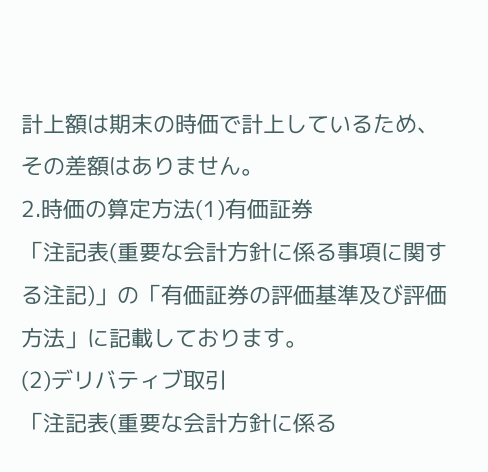計上額は期末の時価で計上しているため、その差額はありません。
2.時価の算定方法(1)有価証券
「注記表(重要な会計方針に係る事項に関する注記)」の「有価証券の評価基準及び評価方法」に記載しております。
(2)デリバティブ取引
「注記表(重要な会計方針に係る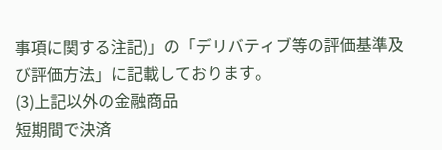事項に関する注記)」の「デリバティブ等の評価基準及び評価方法」に記載しております。
(3)上記以外の金融商品
短期間で決済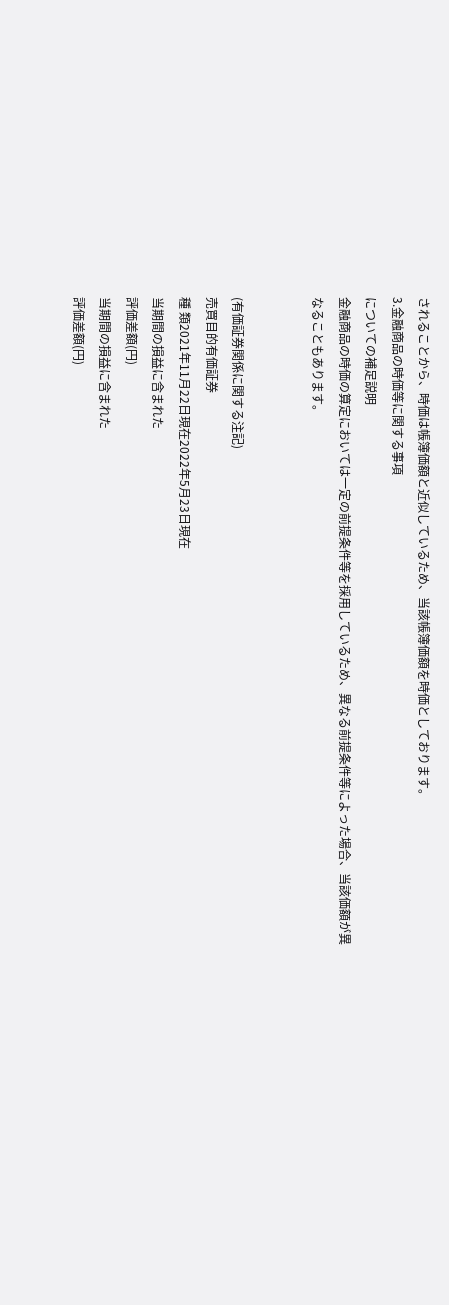されることから、時価は帳簿価額と近似しているため、当該帳簿価額を時価としております。
3.金融商品の時価等に関する事項
についての補足説明
金融商品の時価の算定においては一定の前提条件等を採用しているため、異なる前提条件等によった場合、当該価額が異なることもあります。


(有価証券関係に関する注記)
売買目的有価証券
種 類2021年11月22日現在2022年5月23日現在
当期間の損益に含まれた
評価差額(円)
当期間の損益に含まれた
評価差額(円)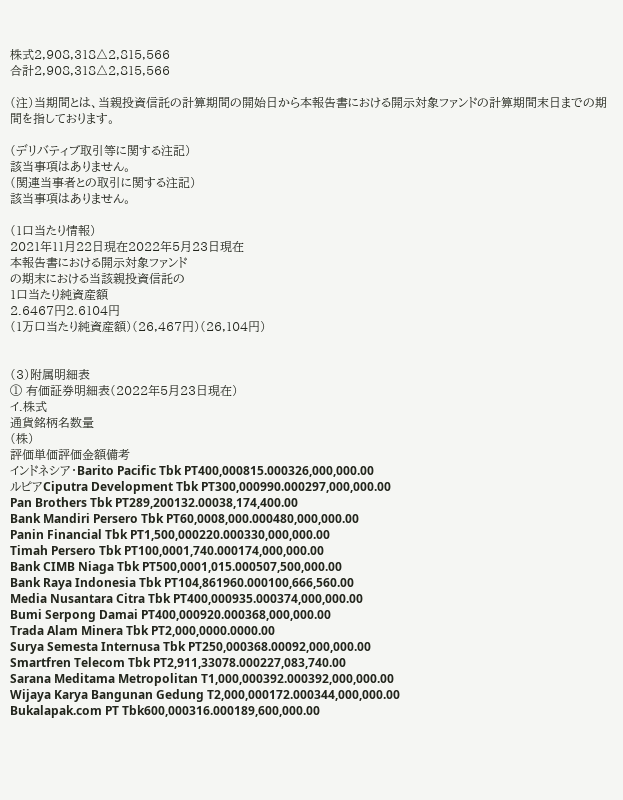株式2,908,318△2,815,566
合計2,908,318△2,815,566

(注)当期間とは、当親投資信託の計算期間の開始日から本報告書における開示対象ファンドの計算期間末日までの期間を指しております。

(デリバティブ取引等に関する注記)
該当事項はありません。
(関連当事者との取引に関する注記)
該当事項はありません。

(1口当たり情報)
2021年11月22日現在2022年5月23日現在
本報告書における開示対象ファンド
の期末における当該親投資信託の
1口当たり純資産額
2.6467円2.6104円
(1万口当たり純資産額)(26,467円)(26,104円)


(3)附属明細表
① 有価証券明細表(2022年5月23日現在)
イ.株式
通貨銘柄名数量
(株)
評価単価評価金額備考
インドネシア・Barito Pacific Tbk PT400,000815.000326,000,000.00
ルピアCiputra Development Tbk PT300,000990.000297,000,000.00
Pan Brothers Tbk PT289,200132.00038,174,400.00
Bank Mandiri Persero Tbk PT60,0008,000.000480,000,000.00
Panin Financial Tbk PT1,500,000220.000330,000,000.00
Timah Persero Tbk PT100,0001,740.000174,000,000.00
Bank CIMB Niaga Tbk PT500,0001,015.000507,500,000.00
Bank Raya Indonesia Tbk PT104,861960.000100,666,560.00
Media Nusantara Citra Tbk PT400,000935.000374,000,000.00
Bumi Serpong Damai PT400,000920.000368,000,000.00
Trada Alam Minera Tbk PT2,000,0000.0000.00
Surya Semesta Internusa Tbk PT250,000368.00092,000,000.00
Smartfren Telecom Tbk PT2,911,33078.000227,083,740.00
Sarana Meditama Metropolitan T1,000,000392.000392,000,000.00
Wijaya Karya Bangunan Gedung T2,000,000172.000344,000,000.00
Bukalapak.com PT Tbk600,000316.000189,600,000.00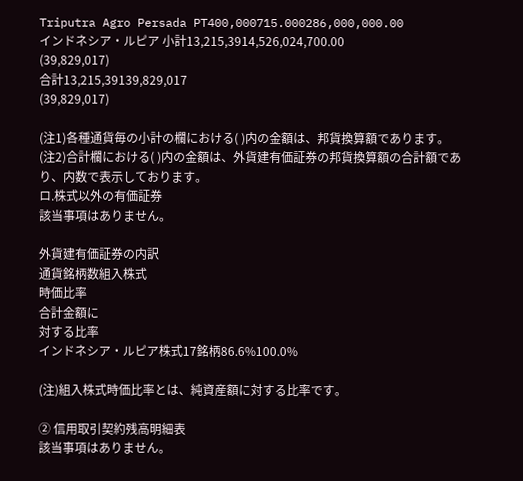Triputra Agro Persada PT400,000715.000286,000,000.00
インドネシア・ルピア 小計13,215,3914,526,024,700.00
(39,829,017)
合計13,215,39139,829,017
(39,829,017)

(注1)各種通貨毎の小計の欄における( )内の金額は、邦貨換算額であります。
(注2)合計欄における( )内の金額は、外貨建有価証券の邦貨換算額の合計額であり、内数で表示しております。
ロ.株式以外の有価証券
該当事項はありません。

外貨建有価証券の内訳
通貨銘柄数組入株式
時価比率
合計金額に
対する比率
インドネシア・ルピア株式17銘柄86.6%100.0%

(注)組入株式時価比率とは、純資産額に対する比率です。

② 信用取引契約残高明細表
該当事項はありません。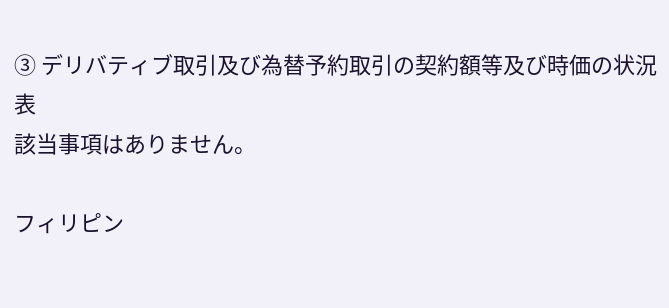③ デリバティブ取引及び為替予約取引の契約額等及び時価の状況表
該当事項はありません。

フィリピン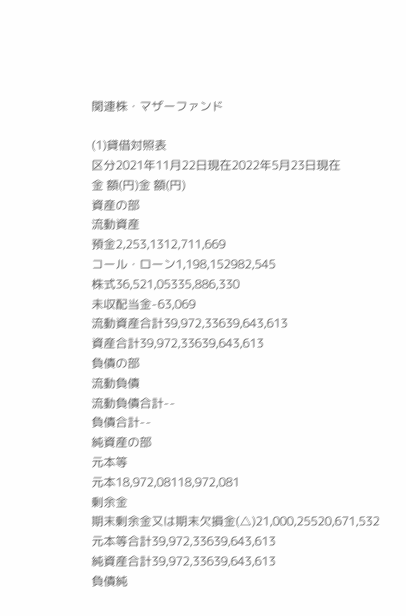関連株・マザーファンド

(1)貸借対照表
区分2021年11月22日現在2022年5月23日現在
金 額(円)金 額(円)
資産の部
流動資産
預金2,253,1312,711,669
コール・ローン1,198,152982,545
株式36,521,05335,886,330
未収配当金-63,069
流動資産合計39,972,33639,643,613
資産合計39,972,33639,643,613
負債の部
流動負債
流動負債合計--
負債合計--
純資産の部
元本等
元本18,972,08118,972,081
剰余金
期末剰余金又は期末欠損金(△)21,000,25520,671,532
元本等合計39,972,33639,643,613
純資産合計39,972,33639,643,613
負債純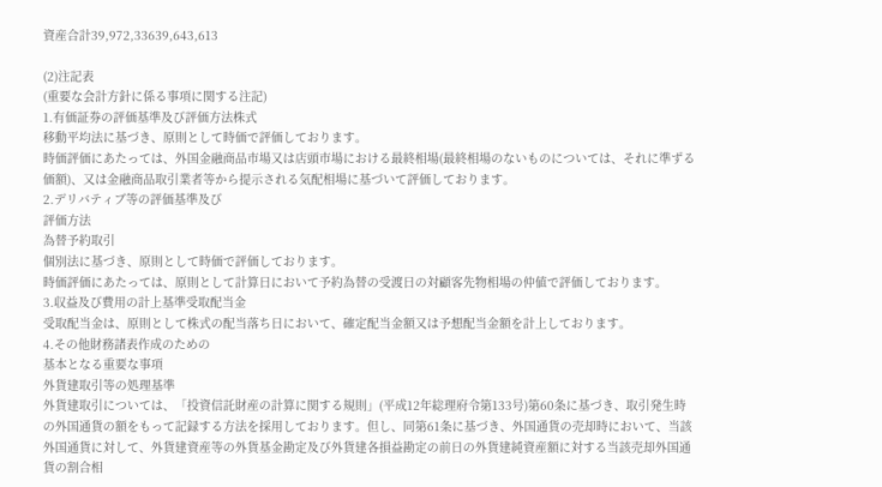資産合計39,972,33639,643,613

(2)注記表
(重要な会計方針に係る事項に関する注記)
1.有価証券の評価基準及び評価方法株式
移動平均法に基づき、原則として時価で評価しております。
時価評価にあたっては、外国金融商品市場又は店頭市場における最終相場(最終相場のないものについては、それに準ずる価額)、又は金融商品取引業者等から提示される気配相場に基づいて評価しております。
2.デリバティブ等の評価基準及び
評価方法
為替予約取引
個別法に基づき、原則として時価で評価しております。
時価評価にあたっては、原則として計算日において予約為替の受渡日の対顧客先物相場の仲値で評価しております。
3.収益及び費用の計上基準受取配当金
受取配当金は、原則として株式の配当落ち日において、確定配当金額又は予想配当金額を計上しております。
4.その他財務諸表作成のための
基本となる重要な事項
外貨建取引等の処理基準
外貨建取引については、「投資信託財産の計算に関する規則」(平成12年総理府令第133号)第60条に基づき、取引発生時の外国通貨の額をもって記録する方法を採用しております。但し、同第61条に基づき、外国通貨の売却時において、当該外国通貨に対して、外貨建資産等の外貨基金勘定及び外貨建各損益勘定の前日の外貨建純資産額に対する当該売却外国通貨の割合相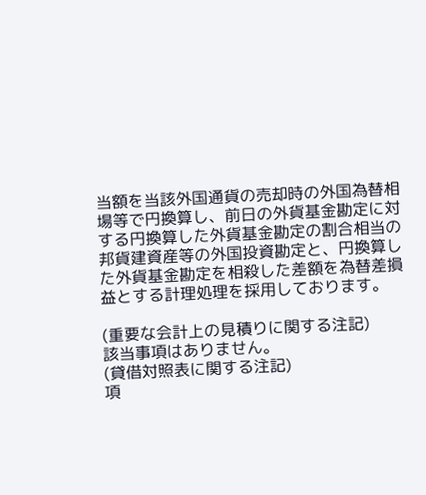当額を当該外国通貨の売却時の外国為替相場等で円換算し、前日の外貨基金勘定に対する円換算した外貨基金勘定の割合相当の邦貨建資産等の外国投資勘定と、円換算した外貨基金勘定を相殺した差額を為替差損益とする計理処理を採用しております。

(重要な会計上の見積りに関する注記)
該当事項はありません。
(貸借対照表に関する注記)
項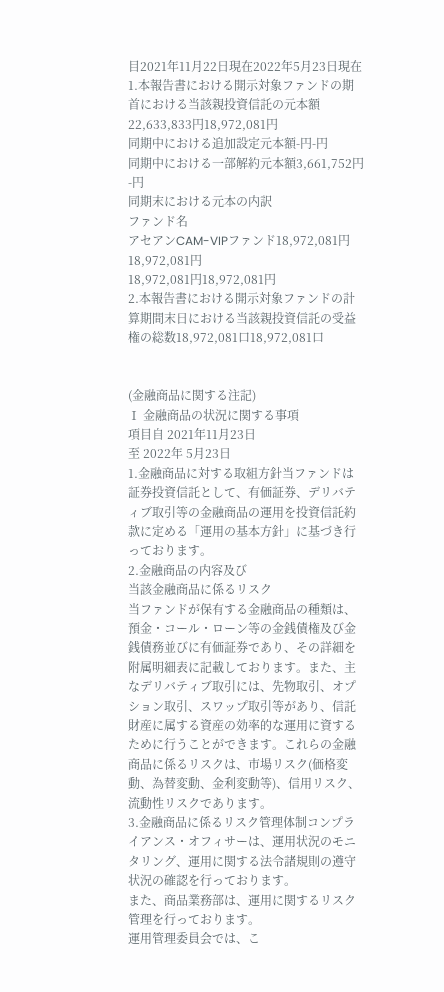目2021年11月22日現在2022年5月23日現在
1.本報告書における開示対象ファンドの期首における当該親投資信託の元本額22,633,833円18,972,081円
同期中における追加設定元本額-円-円
同期中における一部解約元本額3,661,752円-円
同期末における元本の内訳
ファンド名
アセアンCAM-VIPファンド18,972,081円18,972,081円
18,972,081円18,972,081円
2.本報告書における開示対象ファンドの計算期間末日における当該親投資信託の受益権の総数18,972,081口18,972,081口


(金融商品に関する注記)
Ⅰ 金融商品の状況に関する事項
項目自 2021年11月23日
至 2022年 5月23日
1.金融商品に対する取組方針当ファンドは証券投資信託として、有価証券、デリバティブ取引等の金融商品の運用を投資信託約款に定める「運用の基本方針」に基づき行っております。
2.金融商品の内容及び
当該金融商品に係るリスク
当ファンドが保有する金融商品の種類は、預金・コール・ローン等の金銭債権及び金銭債務並びに有価証券であり、その詳細を附属明細表に記載しております。また、主なデリバティブ取引には、先物取引、オプション取引、スワップ取引等があり、信託財産に属する資産の効率的な運用に資するために行うことができます。これらの金融商品に係るリスクは、市場リスク(価格変動、為替変動、金利変動等)、信用リスク、流動性リスクであります。
3.金融商品に係るリスク管理体制コンプライアンス・オフィサーは、運用状況のモニタリング、運用に関する法令諸規則の遵守状況の確認を行っております。
また、商品業務部は、運用に関するリスク管理を行っております。
運用管理委員会では、こ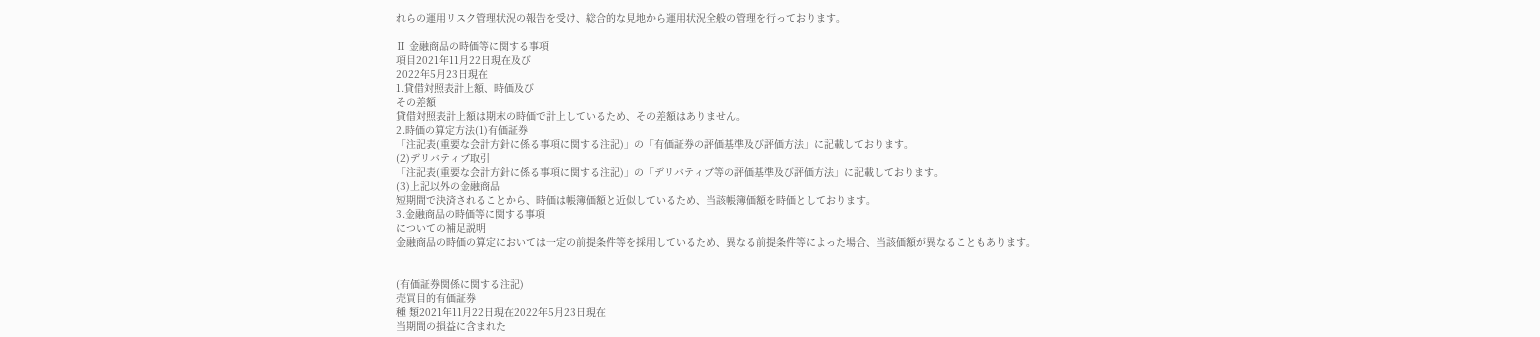れらの運用リスク管理状況の報告を受け、総合的な見地から運用状況全般の管理を行っております。

Ⅱ 金融商品の時価等に関する事項
項目2021年11月22日現在及び
2022年5月23日現在
1.貸借対照表計上額、時価及び
その差額
貸借対照表計上額は期末の時価で計上しているため、その差額はありません。
2.時価の算定方法(1)有価証券
「注記表(重要な会計方針に係る事項に関する注記)」の「有価証券の評価基準及び評価方法」に記載しております。
(2)デリバティブ取引
「注記表(重要な会計方針に係る事項に関する注記)」の「デリバティブ等の評価基準及び評価方法」に記載しております。
(3)上記以外の金融商品
短期間で決済されることから、時価は帳簿価額と近似しているため、当該帳簿価額を時価としております。
3.金融商品の時価等に関する事項
についての補足説明
金融商品の時価の算定においては一定の前提条件等を採用しているため、異なる前提条件等によった場合、当該価額が異なることもあります。


(有価証券関係に関する注記)
売買目的有価証券
種 類2021年11月22日現在2022年5月23日現在
当期間の損益に含まれた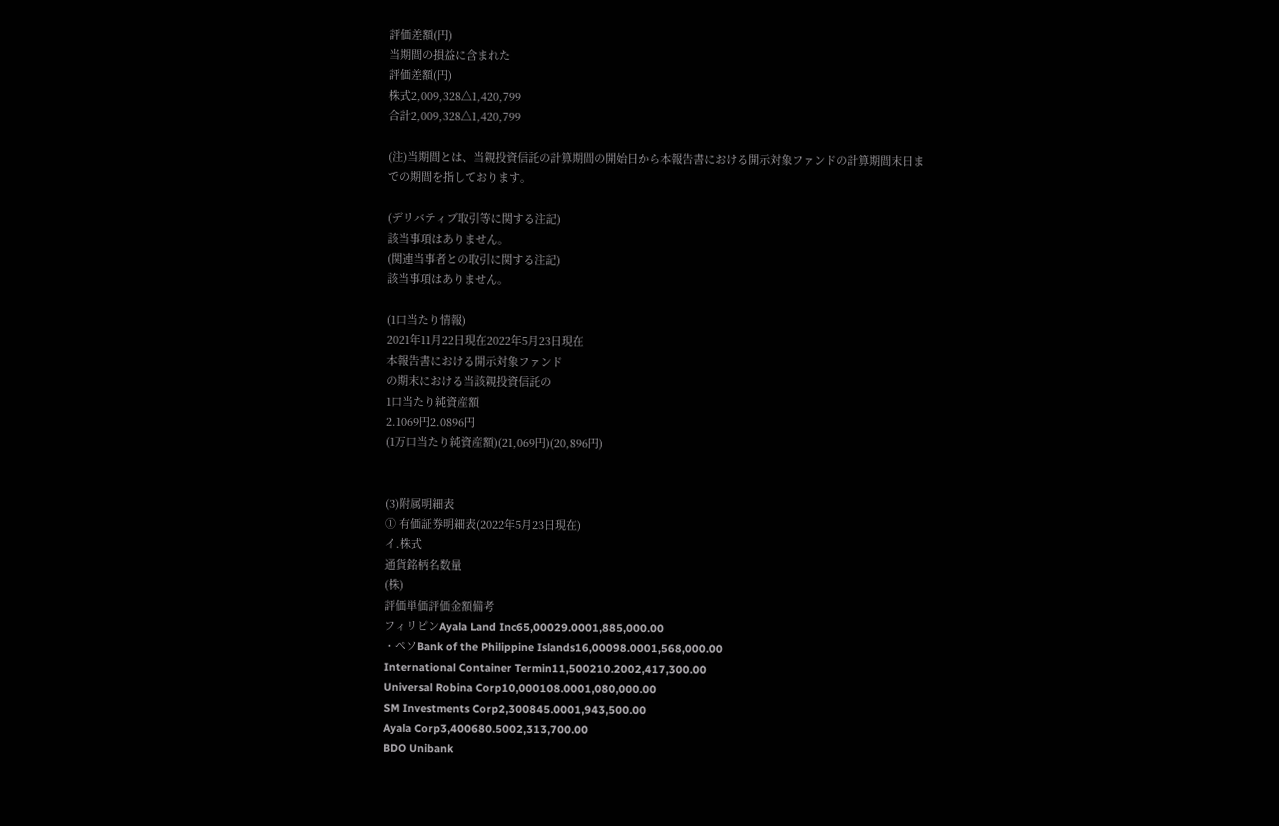評価差額(円)
当期間の損益に含まれた
評価差額(円)
株式2,009,328△1,420,799
合計2,009,328△1,420,799

(注)当期間とは、当親投資信託の計算期間の開始日から本報告書における開示対象ファンドの計算期間末日までの期間を指しております。

(デリバティブ取引等に関する注記)
該当事項はありません。
(関連当事者との取引に関する注記)
該当事項はありません。

(1口当たり情報)
2021年11月22日現在2022年5月23日現在
本報告書における開示対象ファンド
の期末における当該親投資信託の
1口当たり純資産額
2.1069円2.0896円
(1万口当たり純資産額)(21,069円)(20,896円)


(3)附属明細表
① 有価証券明細表(2022年5月23日現在)
イ.株式
通貨銘柄名数量
(株)
評価単価評価金額備考
フィリピンAyala Land Inc65,00029.0001,885,000.00
・ペソBank of the Philippine Islands16,00098.0001,568,000.00
International Container Termin11,500210.2002,417,300.00
Universal Robina Corp10,000108.0001,080,000.00
SM Investments Corp2,300845.0001,943,500.00
Ayala Corp3,400680.5002,313,700.00
BDO Unibank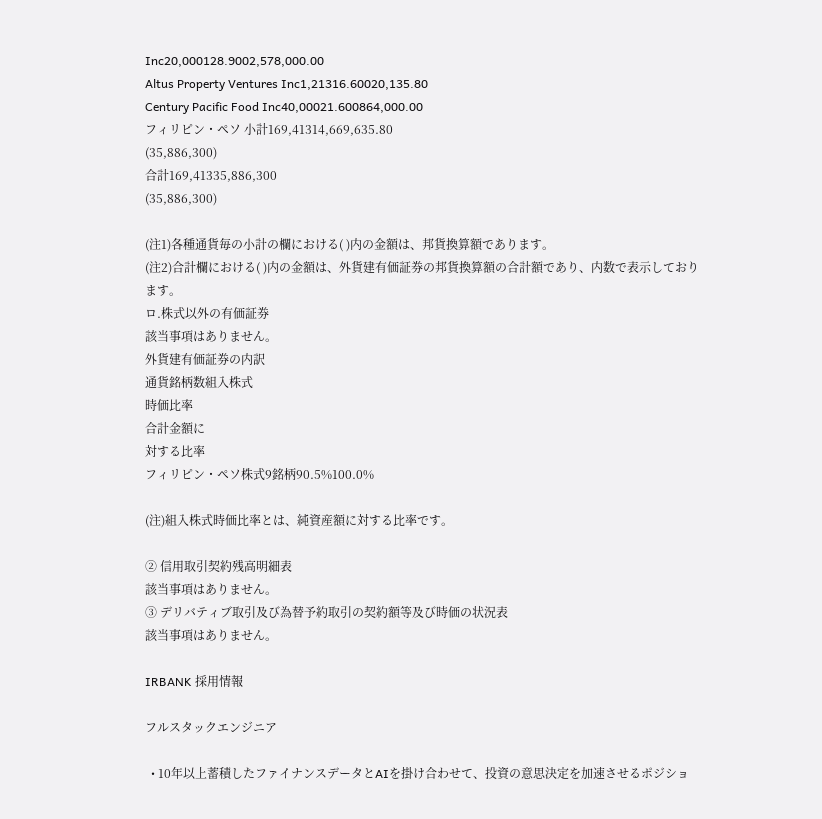Inc20,000128.9002,578,000.00
Altus Property Ventures Inc1,21316.60020,135.80
Century Pacific Food Inc40,00021.600864,000.00
フィリピン・ペソ 小計169,41314,669,635.80
(35,886,300)
合計169,41335,886,300
(35,886,300)

(注1)各種通貨毎の小計の欄における( )内の金額は、邦貨換算額であります。
(注2)合計欄における( )内の金額は、外貨建有価証券の邦貨換算額の合計額であり、内数で表示しております。
ロ.株式以外の有価証券
該当事項はありません。
外貨建有価証券の内訳
通貨銘柄数組入株式
時価比率
合計金額に
対する比率
フィリピン・ペソ株式9銘柄90.5%100.0%

(注)組入株式時価比率とは、純資産額に対する比率です。

② 信用取引契約残高明細表
該当事項はありません。
③ デリバティブ取引及び為替予約取引の契約額等及び時価の状況表
該当事項はありません。

IRBANK 採用情報

フルスタックエンジニア

  • 10年以上蓄積したファイナンスデータとAIを掛け合わせて、投資の意思決定を加速させるポジショ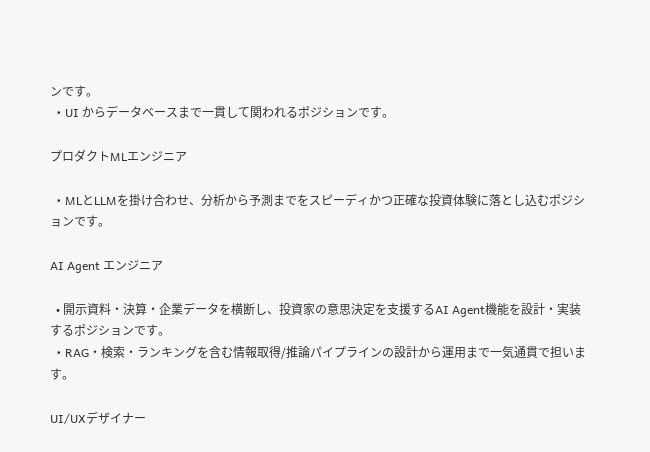ンです。
  • UI からデータベースまで一貫して関われるポジションです。

プロダクトMLエンジニア

  • MLとLLMを掛け合わせ、分析から予測までをスピーディかつ正確な投資体験に落とし込むポジションです。

AI Agent エンジニア

  • 開示資料・決算・企業データを横断し、投資家の意思決定を支援するAI Agent機能を設計・実装するポジションです。
  • RAG・検索・ランキングを含む情報取得/推論パイプラインの設計から運用まで一気通貫で担います。

UI/UXデザイナー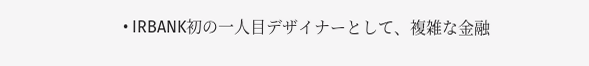• IRBANK初の一人目デザイナーとして、複雑な金融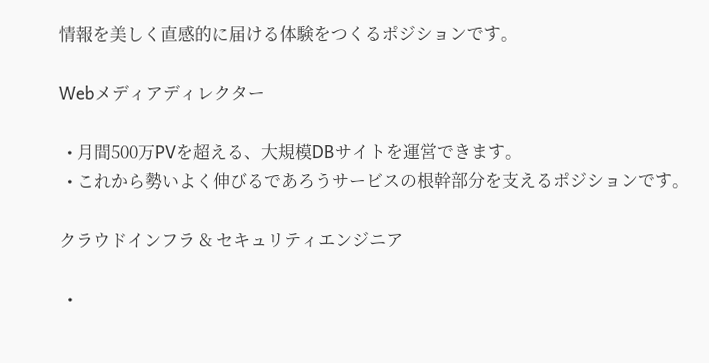情報を美しく直感的に届ける体験をつくるポジションです。

Webメディアディレクター

  • 月間500万PVを超える、大規模DBサイトを運営できます。
  • これから勢いよく伸びるであろうサービスの根幹部分を支えるポジションです。

クラウドインフラ & セキュリティエンジニア

  •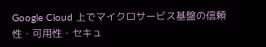Google Cloud 上でマイクロサービス基盤の信頼性・可用性・セキュ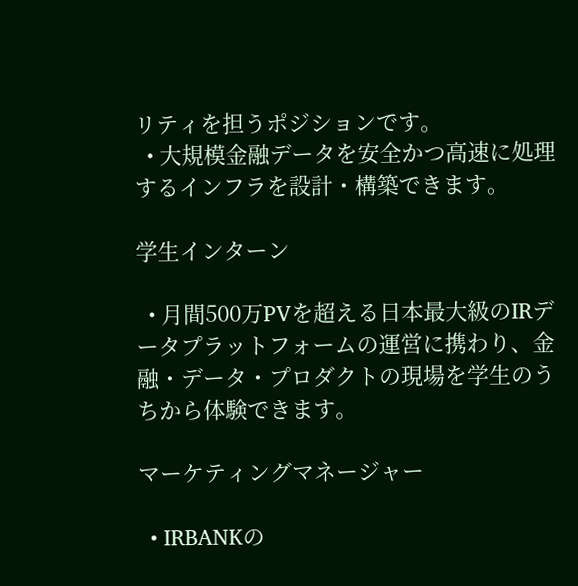リティを担うポジションです。
  • 大規模金融データを安全かつ高速に処理するインフラを設計・構築できます。

学生インターン

  • 月間500万PVを超える日本最大級のIRデータプラットフォームの運営に携わり、金融・データ・プロダクトの現場を学生のうちから体験できます。

マーケティングマネージャー

  • IRBANKの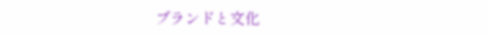ブランドと文化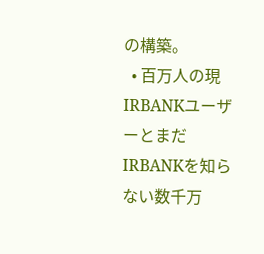の構築。
  • 百万人の現IRBANKユーザーとまだIRBANKを知らない数千万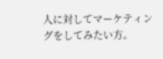人に対してマーケティングをしてみたい方。